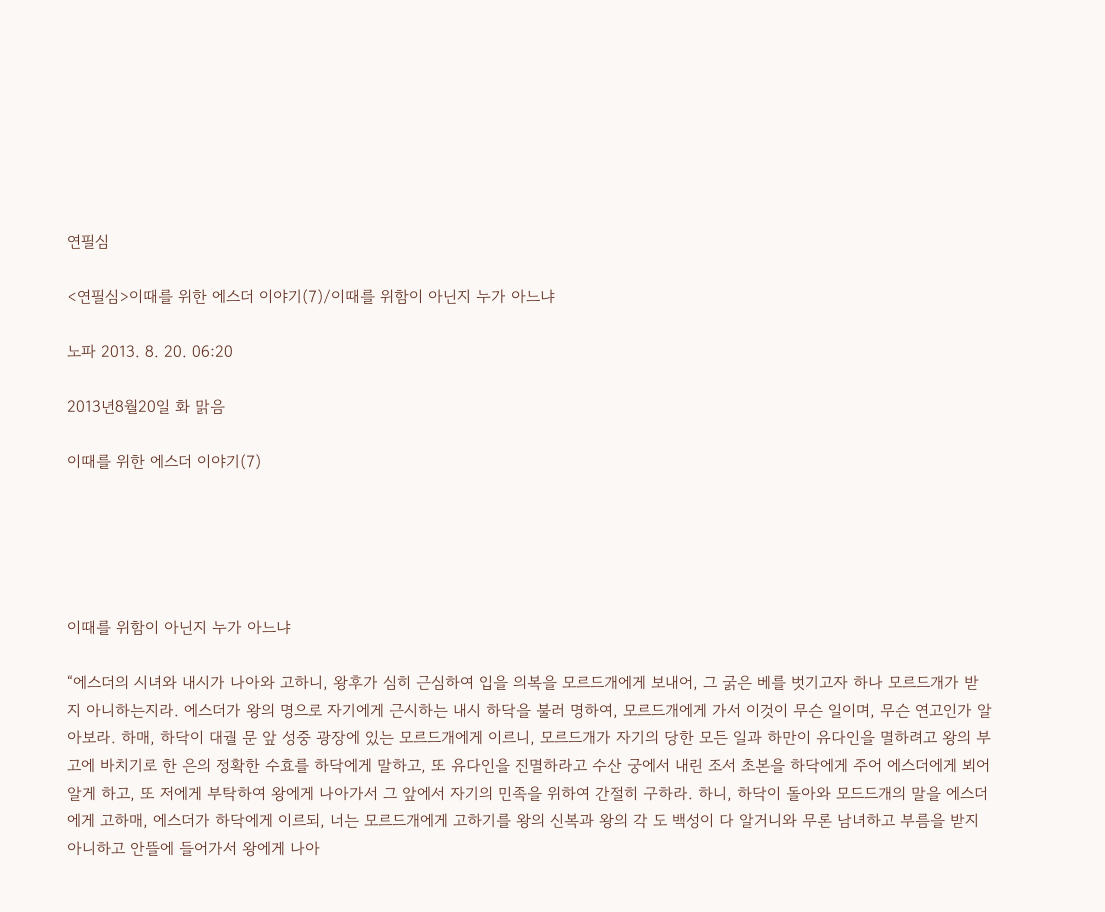연필심

<연필심>이때를 위한 에스더 이야기(7)/이때를 위함이 아닌지 누가 아느냐

노파 2013. 8. 20. 06:20

2013년8월20일 화 맑음

이때를 위한 에스더 이야기(7)





이때를 위함이 아닌지 누가 아느냐

“에스더의 시녀와 내시가 나아와 고하니, 왕후가 심히 근심하여 입을 의복을 모르드개에게 보내어, 그 굵은 베를 벗기고자 하나 모르드개가 받지 아니하는지라. 에스더가 왕의 명으로 자기에게 근시하는 내시 하닥을 불러 명하여, 모르드개에게 가서 이것이 무슨 일이며, 무슨 연고인가 알아보라. 하매, 하닥이 대궐 문 앞 성중 광장에 있는 모르드개에게 이르니, 모르드개가 자기의 당한 모든 일과 하만이 유다인을 멸하려고 왕의 부고에 바치기로 한 은의 정확한 수효를 하닥에게 말하고, 또 유다인을 진멸하라고 수산 궁에서 내린 조서 초본을 하닥에게 주어 에스더에게 뵈어 알게 하고, 또 저에게 부탁하여 왕에게 나아가서 그 앞에서 자기의 민족을 위하여 간절히 구하라. 하니, 하닥이 돌아와 모드드개의 말을 에스더에게 고하매, 에스더가 하닥에게 이르되, 너는 모르드개에게 고하기를 왕의 신복과 왕의 각 도 백성이 다 알거니와 무론 남녀하고 부름을 받지 아니하고 안뜰에 들어가서 왕에게 나아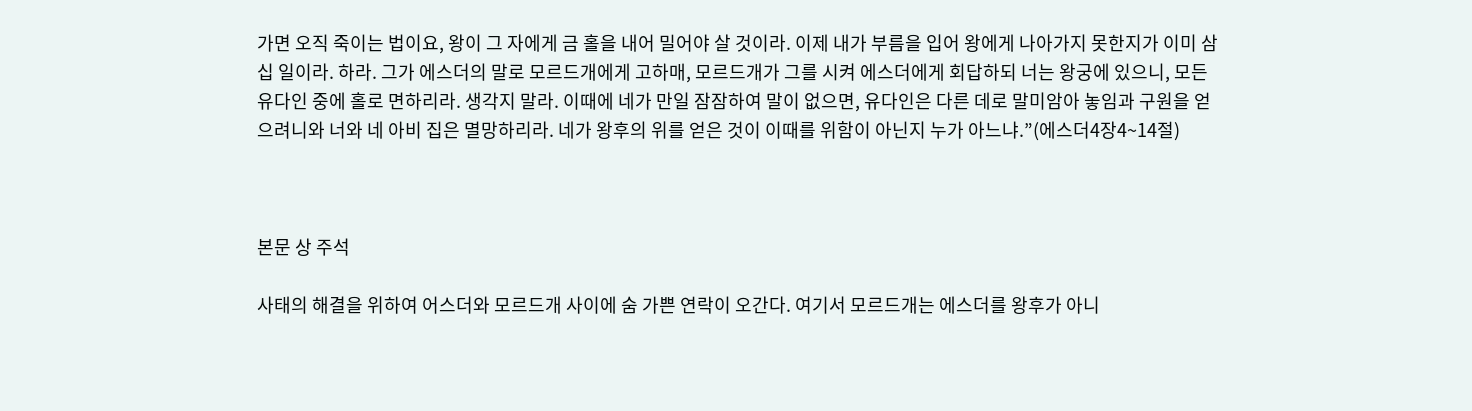가면 오직 죽이는 법이요, 왕이 그 자에게 금 홀을 내어 밀어야 살 것이라. 이제 내가 부름을 입어 왕에게 나아가지 못한지가 이미 삼십 일이라. 하라. 그가 에스더의 말로 모르드개에게 고하매, 모르드개가 그를 시켜 에스더에게 회답하되 너는 왕궁에 있으니, 모든 유다인 중에 홀로 면하리라. 생각지 말라. 이때에 네가 만일 잠잠하여 말이 없으면, 유다인은 다른 데로 말미암아 놓임과 구원을 얻으려니와 너와 네 아비 집은 멸망하리라. 네가 왕후의 위를 얻은 것이 이때를 위함이 아닌지 누가 아느냐.”(에스더4장4~14절)



본문 상 주석

사태의 해결을 위하여 어스더와 모르드개 사이에 숨 가쁜 연락이 오간다. 여기서 모르드개는 에스더를 왕후가 아니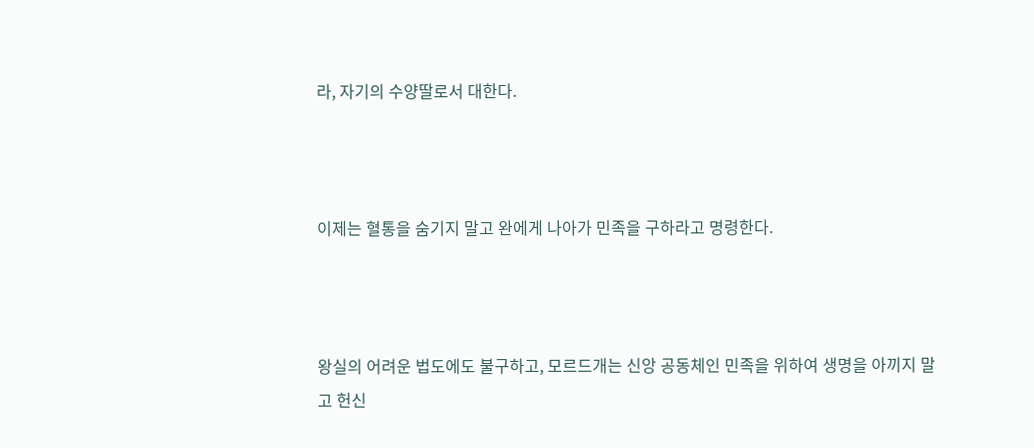라, 자기의 수양딸로서 대한다.



이제는 혈통을 숨기지 말고 완에게 나아가 민족을 구하라고 명령한다.



왕실의 어려운 법도에도 불구하고, 모르드개는 신앙 공동체인 민족을 위하여 생명을 아끼지 말고 헌신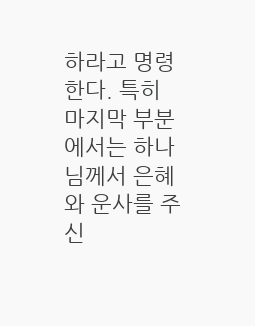하라고 명령한다. 특히 마지막 부분에서는 하나님께서 은혜와 운사를 주신